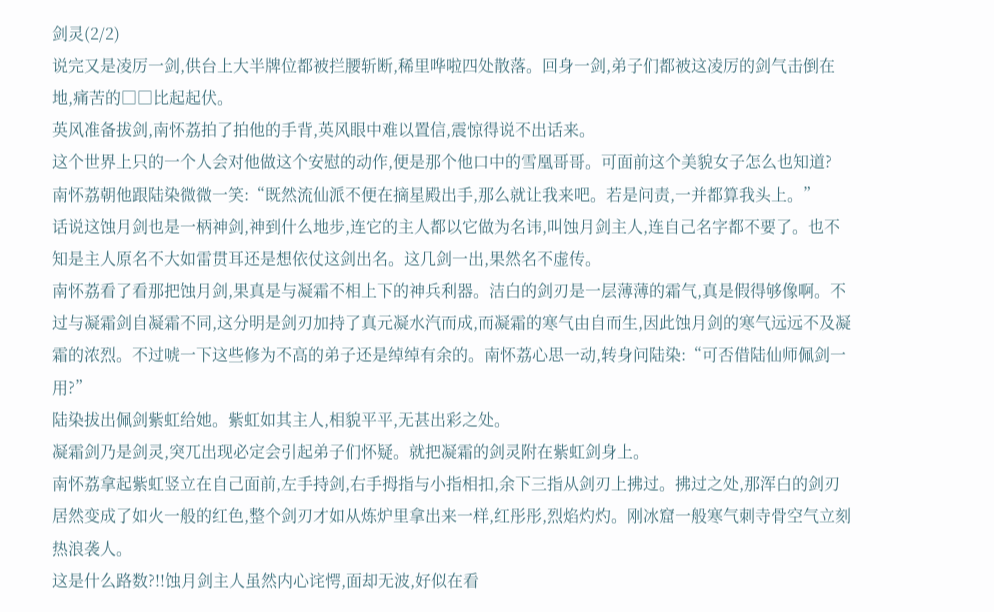剑灵(2/2)
说完又是凌厉一剑,供台上大半牌位都被拦腰斩断,稀里哗啦四处散落。回身一剑,弟子们都被这凌厉的剑气击倒在地,痛苦的□□比起起伏。
英风准备拔剑,南怀荔拍了拍他的手背,英风眼中难以置信,震惊得说不出话来。
这个世界上只的一个人会对他做这个安慰的动作,便是那个他口中的雪凰哥哥。可面前这个美貌女子怎么也知道?
南怀荔朝他跟陆染微微一笑:“既然流仙派不便在摘星殿出手,那么就让我来吧。若是问责,一并都算我头上。”
话说这蚀月剑也是一柄神剑,神到什么地步,连它的主人都以它做为名讳,叫蚀月剑主人,连自己名字都不要了。也不知是主人原名不大如雷贯耳还是想依仗这剑出名。这几剑一出,果然名不虚传。
南怀荔看了看那把蚀月剑,果真是与凝霜不相上下的神兵利器。洁白的剑刃是一层薄薄的霜气,真是假得够像啊。不过与凝霜剑自凝霜不同,这分明是剑刃加持了真元凝水汽而成,而凝霜的寒气由自而生,因此蚀月剑的寒气远远不及凝霜的浓烈。不过唬一下这些修为不高的弟子还是绰绰有余的。南怀荔心思一动,转身问陆染:“可否借陆仙师佩剑一用?”
陆染拔出佩剑紫虹给她。紫虹如其主人,相貌平平,无甚出彩之处。
凝霜剑乃是剑灵,突兀出现必定会引起弟子们怀疑。就把凝霜的剑灵附在紫虹剑身上。
南怀荔拿起紫虹竖立在自己面前,左手持剑,右手拇指与小指相扣,余下三指从剑刃上拂过。拂过之处,那浑白的剑刃居然变成了如火一般的红色,整个剑刃才如从炼炉里拿出来一样,红彤彤,烈焰灼灼。刚冰窟一般寒气刺寺骨空气立刻热浪袭人。
这是什么路数?!!蚀月剑主人虽然内心诧愕,面却无波,好似在看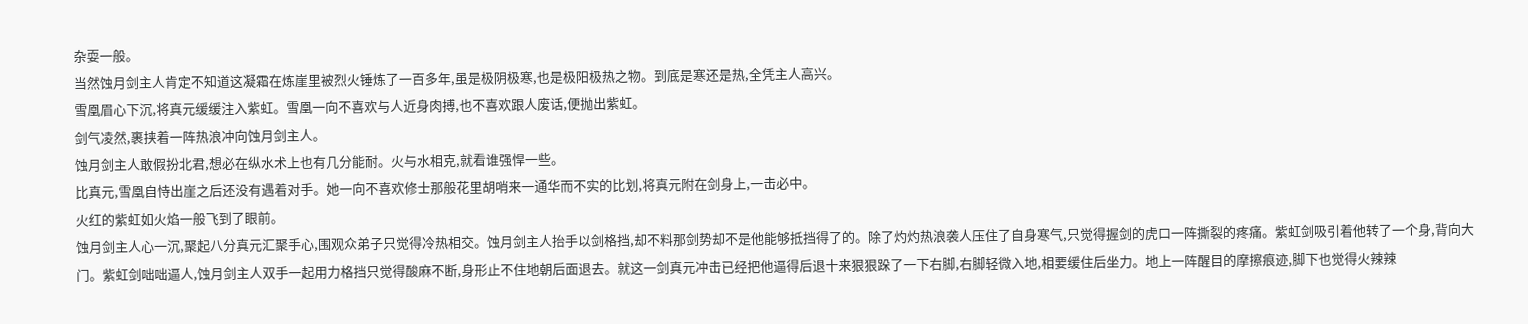杂耍一般。
当然蚀月剑主人肯定不知道这凝霜在炼崖里被烈火锤炼了一百多年,虽是极阴极寒,也是极阳极热之物。到底是寒还是热,全凭主人高兴。
雪凰眉心下沉,将真元缓缓注入紫虹。雪凰一向不喜欢与人近身肉搏,也不喜欢跟人废话,便抛出紫虹。
剑气凌然,裹挟着一阵热浪冲向蚀月剑主人。
蚀月剑主人敢假扮北君,想必在纵水术上也有几分能耐。火与水相克,就看谁强悍一些。
比真元,雪凰自恃出崖之后还没有遇着对手。她一向不喜欢修士那般花里胡哨来一通华而不实的比划,将真元附在剑身上,一击必中。
火红的紫虹如火焰一般飞到了眼前。
蚀月剑主人心一沉,聚起八分真元汇聚手心,围观众弟子只觉得冷热相交。蚀月剑主人抬手以剑格挡,却不料那剑势却不是他能够抵挡得了的。除了灼灼热浪袭人压住了自身寒气,只觉得握剑的虎口一阵撕裂的疼痛。紫虹剑吸引着他转了一个身,背向大门。紫虹剑咄咄逼人,蚀月剑主人双手一起用力格挡只觉得酸麻不断,身形止不住地朝后面退去。就这一剑真元冲击已经把他逼得后退十来狠狠跺了一下右脚,右脚轻微入地,相要缓住后坐力。地上一阵醒目的摩擦痕迹,脚下也觉得火辣辣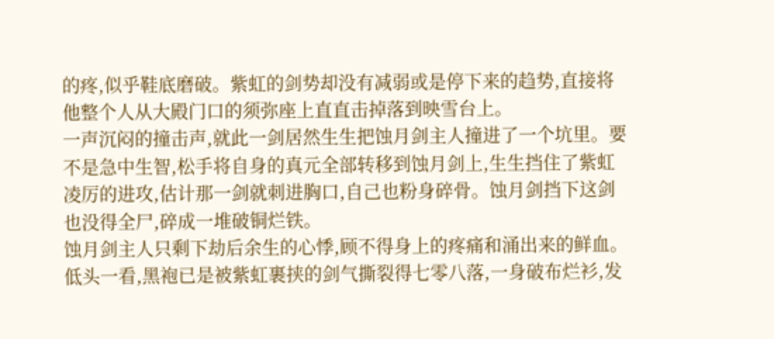的疼,似乎鞋底磨破。紫虹的剑势却没有减弱或是停下来的趋势,直接将他整个人从大殿门口的须弥座上直直击掉落到映雪台上。
一声沉闷的撞击声,就此一剑居然生生把蚀月剑主人撞进了一个坑里。要不是急中生智,松手将自身的真元全部转移到蚀月剑上,生生挡住了紫虹凌厉的进攻,估计那一剑就刺进胸口,自己也粉身碎骨。蚀月剑挡下这剑也没得全尸,碎成一堆破铜烂铁。
蚀月剑主人只剩下劫后余生的心悸,顾不得身上的疼痛和涌出来的鲜血。低头一看,黑袍已是被紫虹裹挟的剑气撕裂得七零八落,一身破布烂衫,发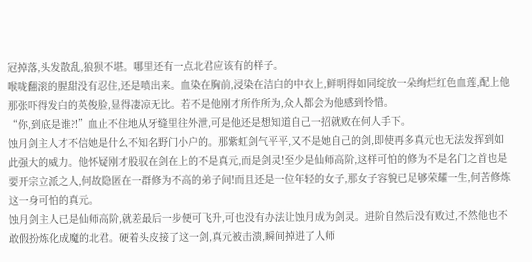冠掉落,头发散乱,狼狈不堪。哪里还有一点北君应该有的样子。
喉咙翻滚的腥甜没有忍住,还是喷出来。血染在胸前,浸染在洁白的中衣上,鲜明得如同绽放一朵绚烂红色血莲,配上他那张吓得发白的英俊脸,显得凄凉无比。若不是他刚才所作所为,众人都会为他感到怜惜。
“你,到底是谁?!”血止不住地从牙缝里往外泄,可是他还是想知道自己一招就败在何人手下。
蚀月剑主人才不信她是什么不知名野门小户的。那紫虹剑气平平,又不是她自己的剑,即使再多真元也无法发挥到如此强大的威力。他怀疑刚才股驭在剑在上的不是真元,而是剑灵!至少是仙师高阶,这样可怕的修为不是名门之首也是要开宗立派之人,何故隐匿在一群修为不高的弟子间!而且还是一位年轻的女子,那女子容貌已足够荣耀一生,何苦修炼这一身可怕的真元。
蚀月剑主人已是仙师高阶,就差最后一步便可飞升,可也没有办法让蚀月成为剑灵。进阶自然后没有败过,不然他也不敢假扮炼化成魔的北君。硬着头皮接了这一剑,真元被击溃,瞬间掉进了人师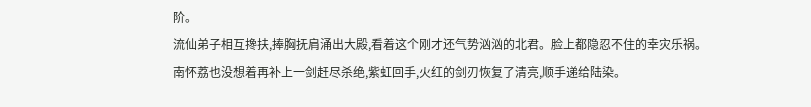阶。
流仙弟子相互搀扶,捧胸抚肩涌出大殿,看着这个刚才还气势汹汹的北君。脸上都隐忍不住的幸灾乐祸。
南怀荔也没想着再补上一剑赶尽杀绝,紫虹回手,火红的剑刃恢复了清亮,顺手递给陆染。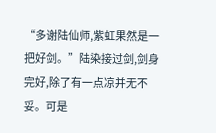“多谢陆仙师,紫虹果然是一把好剑。”陆染接过剑,剑身完好,除了有一点凉并无不妥。可是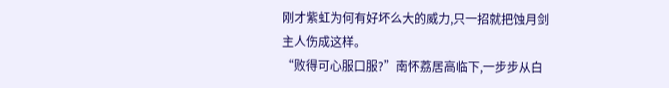刚才紫虹为何有好坏么大的威力,只一招就把蚀月剑主人伤成这样。
“败得可心服口服?”南怀荔居高临下,一步步从白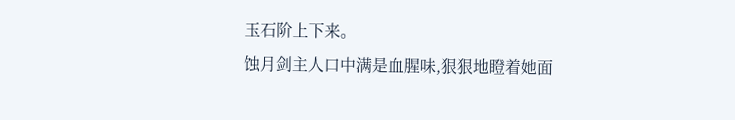玉石阶上下来。
蚀月剑主人口中满是血腥味,狠狠地瞪着她面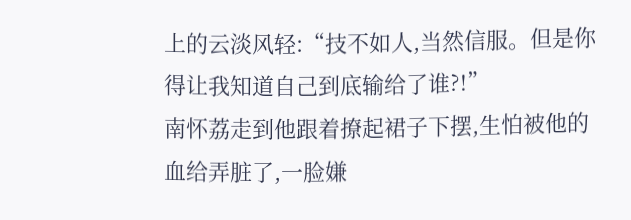上的云淡风轻:“技不如人,当然信服。但是你得让我知道自己到底输给了谁?!”
南怀荔走到他跟着撩起裙子下摆,生怕被他的血给弄脏了,一脸嫌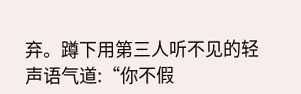弃。蹲下用第三人听不见的轻声语气道:“你不假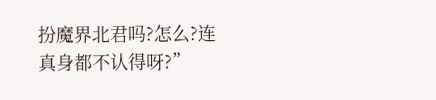扮魔界北君吗?怎么?连真身都不认得呀?”